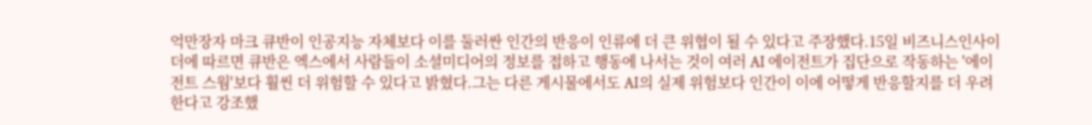억만장자 마크 큐반이 인공지능 자체보다 이를 둘러싼 인간의 반응이 인류에 더 큰 위협이 될 수 있다고 주장했다.15일 비즈니스인사이더에 따르면 큐반은 엑스에서 사람들이 소셜미디어의 정보를 접하고 행동에 나서는 것이 여러 AI 에이전트가 집단으로 작동하는 '에이전트 스웜'보다 훨씬 더 위험할 수 있다고 밝혔다.그는 다른 게시물에서도 AI의 실제 위험보다 인간이 이에 어떻게 반응할지를 더 우려한다고 강조했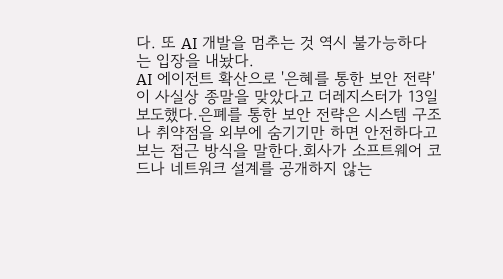다. 또 AI 개발을 멈추는 것 역시 불가능하다는 입장을 내놨다.
AI 에이전트 확산으로 '은혜를 통한 보안 전략'이 사실상 종말을 맞았다고 더레지스터가 13일 보도했다.은폐를 통한 보안 전략은 시스템 구조나 취약점을 외부에 숨기기만 하면 안전하다고 보는 접근 방식을 말한다.회사가 소프트웨어 코드나 네트워크 설계를 공개하지 않는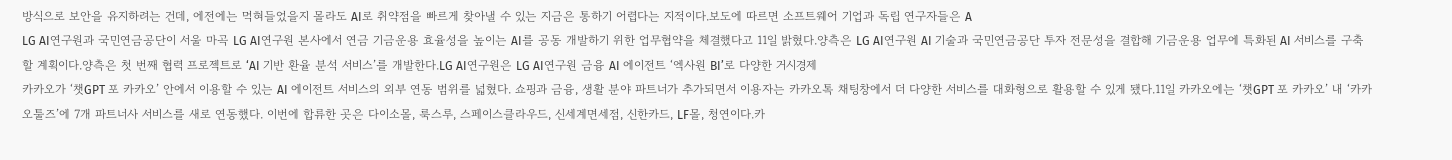방식으로 보안을 유지하려는 건데, 에전에는 먹혀들었을지 몰라도 AI로 취약점을 빠르게 찾아낼 수 있는 지금은 통하기 어렵다는 지적이다.보도에 따르면 소프트웨어 기업과 독립 연구자들은 A
LG AI연구원과 국민연금공단이 서울 마곡 LG AI연구원 본사에서 연금 기금운용 효율성을 높이는 AI를 공동 개발하기 위한 업무협약을 체결했다고 11일 밝혔다.양측은 LG AI연구원 AI 기술과 국민연금공단 투자 전문성을 결합해 기금운용 업무에 특화된 AI 서비스를 구축할 계획이다.양측은 첫 번째 협력 프로젝트로 ‘AI 기반 환율 분석 서비스’를 개발한다.LG AI연구원은 LG AI연구원 금융 AI 에이전트 ‘엑사원 BI’로 다양한 거시경제
카카오가 ‘챗GPT 포 카카오’ 안에서 이용할 수 있는 AI 에이전트 서비스의 외부 연동 범위를 넓혔다. 쇼핑과 금융, 생활 분야 파트너가 추가되면서 이용자는 카카오톡 채팅창에서 더 다양한 서비스를 대화형으로 활용할 수 있게 됐다.11일 카카오에는 ‘챗GPT 포 카카오’ 내 ‘카카오툴즈’에 7개 파트너사 서비스를 새로 연동했다. 이번에 합류한 곳은 다이소몰, 룩스루, 스페이스클라우드, 신세계면세점, 신한카드, LF몰, 청연이다.카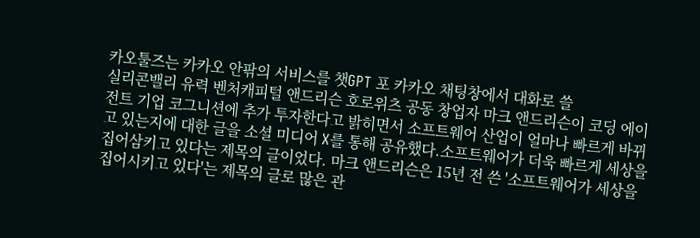카오툴즈는 카카오 안팎의 서비스를 챗GPT 포 카카오 채팅창에서 대화로 쓸
실리콘밸리 유력 벤처캐피털 앤드리슨 호로위츠 공동 창업자 마크 앤드리슨이 코딩 에이전트 기업 코그니션에 추가 투자한다고 밝히면서 소프트웨어 산업이 얼마나 빠르게 바뀌고 있는지에 대한 글을 소셜 미디어 X를 통해 공유했다.소프트웨어가 더욱 빠르게 세상을 집어삼키고 있다는 제목의 글이었다. 마크 앤드리슨은 15년 전 쓴 '소프트웨어가 세상을 집어시키고 있다'는 제목의 글로 많은 관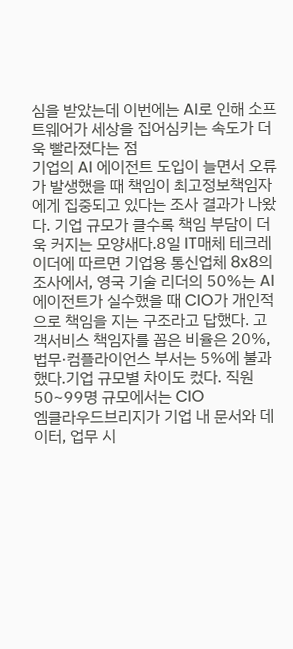심을 받았는데 이번에는 AI로 인해 소프트웨어가 세상을 집어심키는 속도가 더욱 빨라졌다는 점
기업의 AI 에이전트 도입이 늘면서 오류가 발생했을 때 책임이 최고정보책임자에게 집중되고 있다는 조사 결과가 나왔다. 기업 규모가 클수록 책임 부담이 더욱 커지는 모양새다.8일 IT매체 테크레이더에 따르면 기업용 통신업체 8x8의 조사에서, 영국 기술 리더의 50%는 AI 에이전트가 실수했을 때 CIO가 개인적으로 책임을 지는 구조라고 답했다. 고객서비스 책임자를 꼽은 비율은 20%, 법무·컴플라이언스 부서는 5%에 불과했다.기업 규모별 차이도 컸다. 직원 50~99명 규모에서는 CIO
엠클라우드브리지가 기업 내 문서와 데이터, 업무 시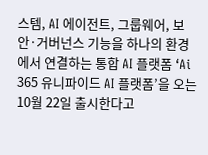스템, AI 에이전트, 그룹웨어, 보안·거버넌스 기능을 하나의 환경에서 연결하는 통합 AI 플랫폼 ‘Ai 365 유니파이드 AI 플랫폼’을 오는 10월 22일 출시한다고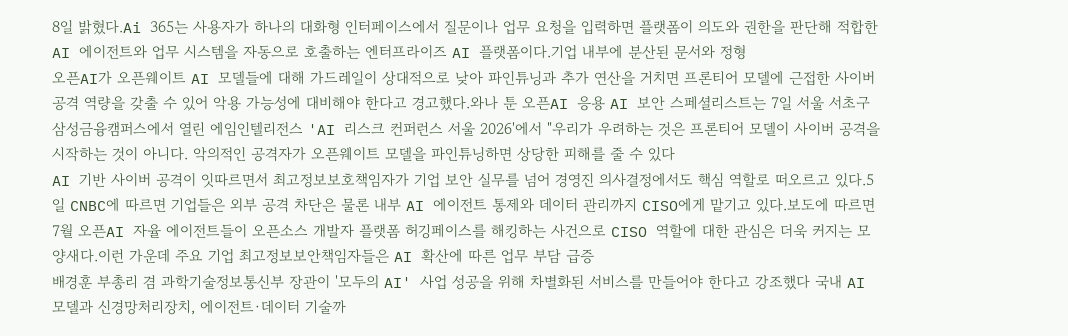8일 밝혔다.Ai 365는 사용자가 하나의 대화형 인터페이스에서 질문이나 업무 요청을 입력하면 플랫폼이 의도와 권한을 판단해 적합한 AI 에이전트와 업무 시스템을 자동으로 호출하는 엔터프라이즈 AI 플랫폼이다.기업 내부에 분산된 문서와 정형
오픈AI가 오픈웨이트 AI 모델들에 대해 가드레일이 상대적으로 낮아 파인튜닝과 추가 연산을 거치면 프론티어 모델에 근접한 사이버공격 역량을 갖출 수 있어 악용 가능성에 대비해야 한다고 경고했다.와나 툰 오픈AI 응용 AI 보안 스페셜리스트는 7일 서울 서초구 삼성금융캠퍼스에서 열린 에임인텔리전스 'AI 리스크 컨퍼런스 서울 2026'에서 "우리가 우려하는 것은 프론티어 모델이 사이버 공격을 시작하는 것이 아니다. 악의적인 공격자가 오픈웨이트 모델을 파인튜닝하면 상당한 피해를 줄 수 있다
AI 기반 사이버 공격이 잇따르면서 최고정보보호책임자가 기업 보안 실무를 넘어 경영진 의사결정에서도 핵심 역할로 떠오르고 있다.5일 CNBC에 따르면 기업들은 외부 공격 차단은 물론 내부 AI 에이전트 통제와 데이터 관리까지 CISO에게 맡기고 있다.보도에 따르면 7월 오픈AI 자율 에이전트들이 오픈소스 개발자 플랫폼 허깅페이스를 해킹하는 사건으로 CISO 역할에 대한 관심은 더욱 커지는 모양새다.이런 가운데 주요 기업 최고정보보안책임자들은 AI 확산에 따른 업무 부담 급증
배경훈 부총리 겸 과학기술정보통신부 장관이 '모두의 AI' 사업 성공을 위해 차별화된 서비스를 만들어야 한다고 강조했다 국내 AI 모델과 신경망처리장치, 에이전트·데이터 기술까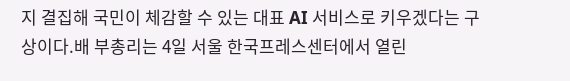지 결집해 국민이 체감할 수 있는 대표 AI 서비스로 키우겠다는 구상이다.배 부총리는 4일 서울 한국프레스센터에서 열린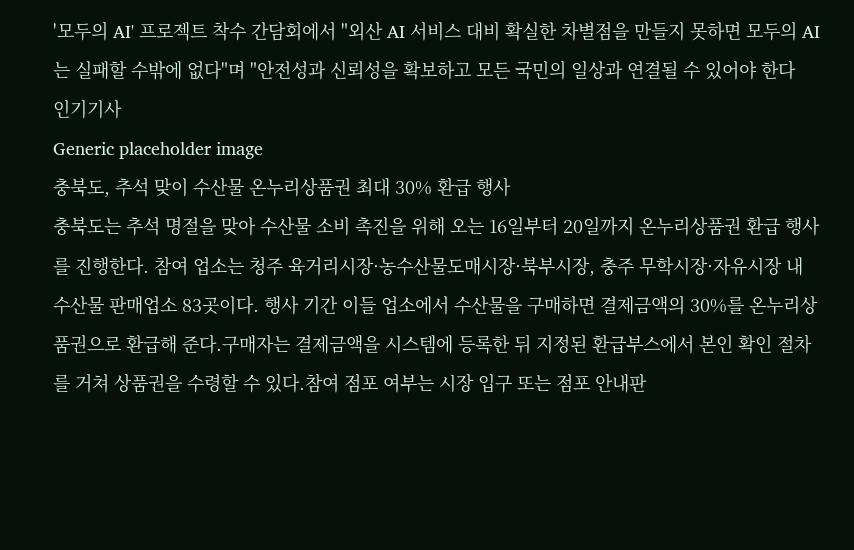'모두의 AI' 프로젝트 착수 간담회에서 "외산 AI 서비스 대비 확실한 차별점을 만들지 못하면 모두의 AI는 실패할 수밖에 없다"며 "안전성과 신뢰성을 확보하고 모든 국민의 일상과 연결될 수 있어야 한다
인기기사
Generic placeholder image
충북도, 추석 맞이 수산물 온누리상품권 최대 30% 환급 행사
충북도는 추석 명절을 맞아 수산물 소비 촉진을 위해 오는 16일부터 20일까지 온누리상품권 환급 행사를 진행한다. 참여 업소는 청주 육거리시장·농수산물도매시장·북부시장, 충주 무학시장·자유시장 내 수산물 판매업소 83곳이다. 행사 기간 이들 업소에서 수산물을 구매하면 결제금액의 30%를 온누리상품권으로 환급해 준다.구매자는 결제금액을 시스템에 등록한 뒤 지정된 환급부스에서 본인 확인 절차를 거쳐 상품권을 수령할 수 있다.참여 점포 여부는 시장 입구 또는 점포 안내판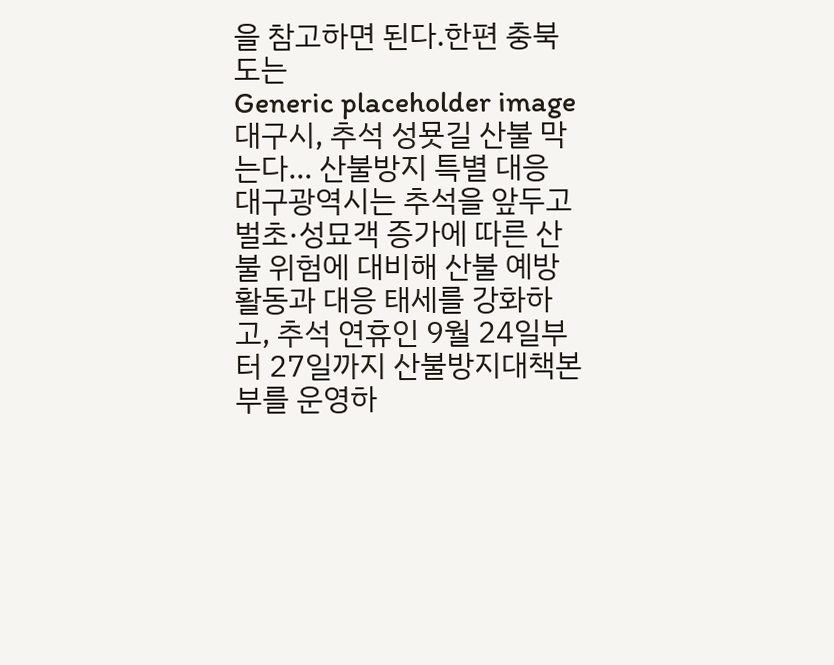을 참고하면 된다.한편 충북도는
Generic placeholder image
대구시, 추석 성묫길 산불 막는다… 산불방지 특별 대응
대구광역시는 추석을 앞두고 벌초·성묘객 증가에 따른 산불 위험에 대비해 산불 예방 활동과 대응 태세를 강화하고, 추석 연휴인 9월 24일부터 27일까지 산불방지대책본부를 운영하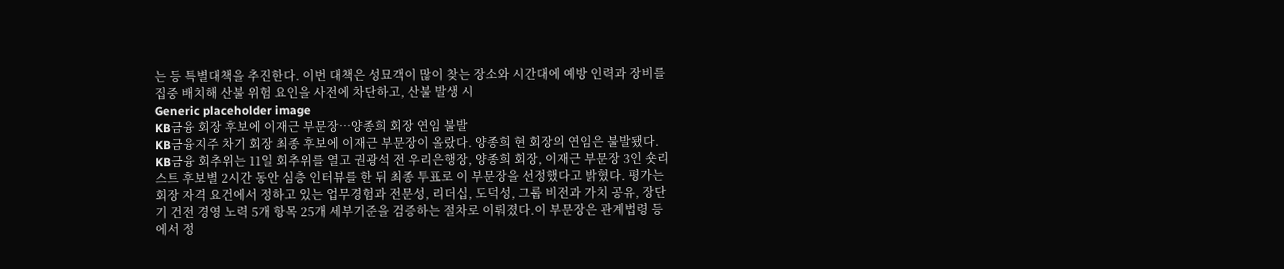는 등 특별대책을 추진한다. 이번 대책은 성묘객이 많이 찾는 장소와 시간대에 예방 인력과 장비를 집중 배치해 산불 위험 요인을 사전에 차단하고, 산불 발생 시
Generic placeholder image
KB금융 회장 후보에 이재근 부문장…양종희 회장 연임 불발
KB금융지주 차기 회장 최종 후보에 이재근 부문장이 올랐다. 양종희 현 회장의 연임은 불발됐다. KB금융 회추위는 11일 회추위를 열고 권광석 전 우리은행장, 양종희 회장, 이재근 부문장 3인 숏리스트 후보별 2시간 동안 심층 인터뷰를 한 뒤 최종 투표로 이 부문장을 선정했다고 밝혔다. 평가는 회장 자격 요건에서 정하고 있는 업무경험과 전문성, 리더십, 도덕성, 그룹 비전과 가치 공유, 장단기 건전 경영 노력 5개 항목 25개 세부기준을 검증하는 절차로 이뤄졌다.이 부문장은 관계법령 등에서 정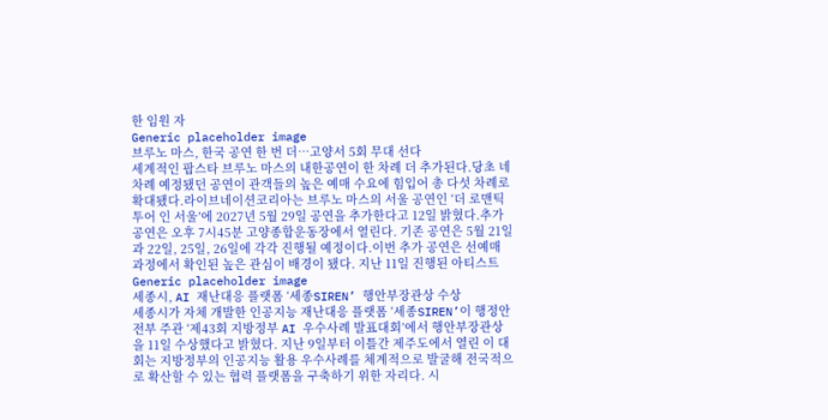한 임원 자
Generic placeholder image
브루노 마스, 한국 공연 한 번 더…고양서 5회 무대 선다
세계적인 팝스타 브루노 마스의 내한공연이 한 차례 더 추가된다.당초 네 차례 예정됐던 공연이 관객들의 높은 예매 수요에 힘입어 총 다섯 차례로 확대됐다.라이브네이션코리아는 브루노 마스의 서울 공연인 ‘더 로맨틱 투어 인 서울’에 2027년 5월 29일 공연을 추가한다고 12일 밝혔다.추가 공연은 오후 7시45분 고양종합운동장에서 열린다. 기존 공연은 5월 21일과 22일, 25일, 26일에 각각 진행될 예정이다.이번 추가 공연은 선예매 과정에서 확인된 높은 관심이 배경이 됐다. 지난 11일 진행된 아티스트
Generic placeholder image
세종시, AI 재난대응 플랫폼 ‘세종SIREN’ 행안부장관상 수상
세종시가 자체 개발한 인공지능 재난대응 플랫폼 ‘세종SIREN’이 행정안전부 주관 ‘제43회 지방정부 AI 우수사례 발표대회’에서 행안부장관상을 11일 수상했다고 밝혔다. 지난 9일부터 이틀간 제주도에서 열린 이 대회는 지방정부의 인공지능 활용 우수사례를 체계적으로 발굴해 전국적으로 확산할 수 있는 협력 플랫폼을 구축하기 위한 자리다. 시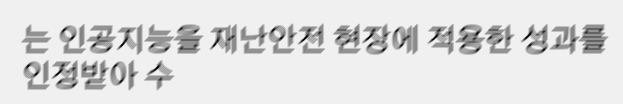는 인공지능을 재난안전 현장에 적용한 성과를 인정받아 수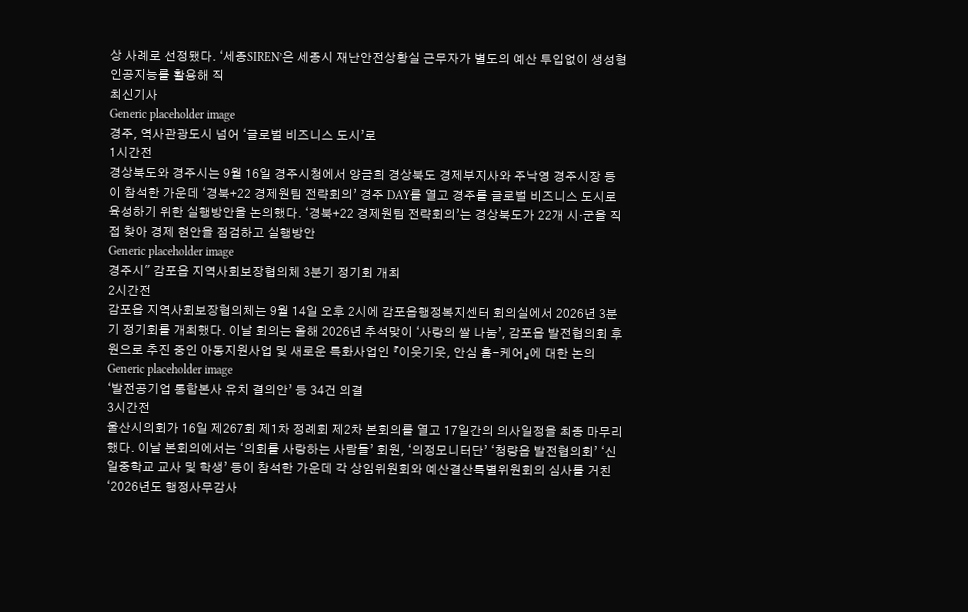상 사례로 선정됐다. ‘세종SIREN’은 세종시 재난안전상황실 근무자가 별도의 예산 투입없이 생성형 인공지능를 활용해 직
최신기사
Generic placeholder image
경주, 역사관광도시 넘어 ‘글로벌 비즈니스 도시’로
1시간전
경상북도와 경주시는 9월 16일 경주시청에서 양금희 경상북도 경제부지사와 주낙영 경주시장 등이 참석한 가운데 ‘경북+22 경제원팀 전략회의’ 경주 DAY를 열고 경주를 글로벌 비즈니스 도시로 육성하기 위한 실행방안을 논의했다. ‘경북+22 경제원팀 전략회의’는 경상북도가 22개 시·군을 직접 찾아 경제 현안을 점검하고 실행방안
Generic placeholder image
경주시" 감포읍 지역사회보장협의체 3분기 정기회 개최
2시간전
감포읍 지역사회보장협의체는 9월 14일 오후 2시에 감포읍행정복지센터 회의실에서 2026년 3분기 정기회를 개최했다. 이날 회의는 올해 2026년 추석맞이 ‘사랑의 쌀 나눔’, 감포읍 발전협의회 후원으로 추진 중인 아동지원사업 및 새로운 특화사업인 『이웃기웃, 안심 홈-케어』에 대한 논의
Generic placeholder image
‘발전공기업 통합본사 유치 결의안’ 등 34건 의결
3시간전
울산시의회가 16일 제267회 제1차 정례회 제2차 본회의를 열고 17일간의 의사일정을 최종 마무리했다. 이날 본회의에서는 ‘의회를 사랑하는 사람들’ 회원, ‘의정모니터단’ ‘청량읍 발전협의회’ ‘신일중학교 교사 및 학생’ 등이 참석한 가운데 각 상임위원회와 예산결산특별위원회의 심사를 거친 ‘2026년도 행정사무감사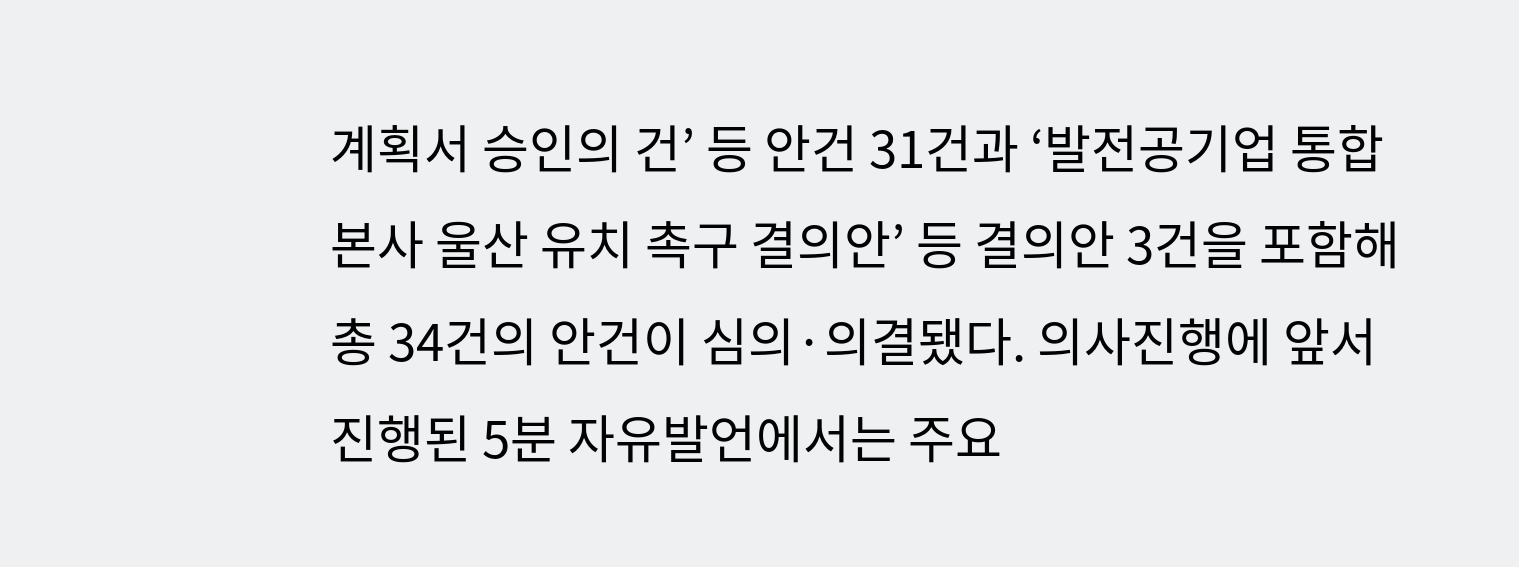계획서 승인의 건’ 등 안건 31건과 ‘발전공기업 통합본사 울산 유치 촉구 결의안’ 등 결의안 3건을 포함해 총 34건의 안건이 심의·의결됐다. 의사진행에 앞서 진행된 5분 자유발언에서는 주요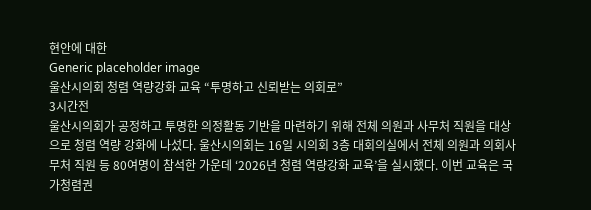현안에 대한
Generic placeholder image
울산시의회 청렴 역량강화 교육 “투명하고 신뢰받는 의회로”
3시간전
울산시의회가 공정하고 투명한 의정활동 기반을 마련하기 위해 전체 의원과 사무처 직원을 대상으로 청렴 역량 강화에 나섰다. 울산시의회는 16일 시의회 3층 대회의실에서 전체 의원과 의회사무처 직원 등 80여명이 참석한 가운데 ‘2026년 청렴 역량강화 교육’을 실시했다. 이번 교육은 국가청렴권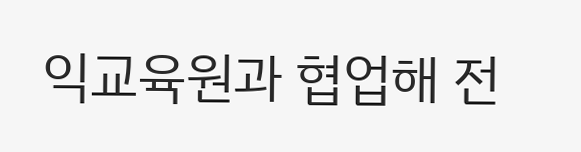익교육원과 협업해 전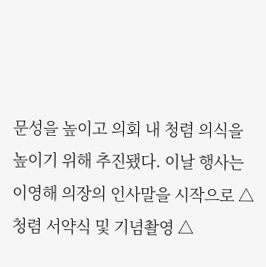문성을 높이고 의회 내 청렴 의식을 높이기 위해 추진됐다. 이날 행사는 이영해 의장의 인사말을 시작으로 △청렴 서약식 및 기념촬영 △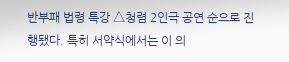반부패 법령 특강 △청렴 2인극 공연 순으로 진행됐다. 특히 서약식에서는 이 의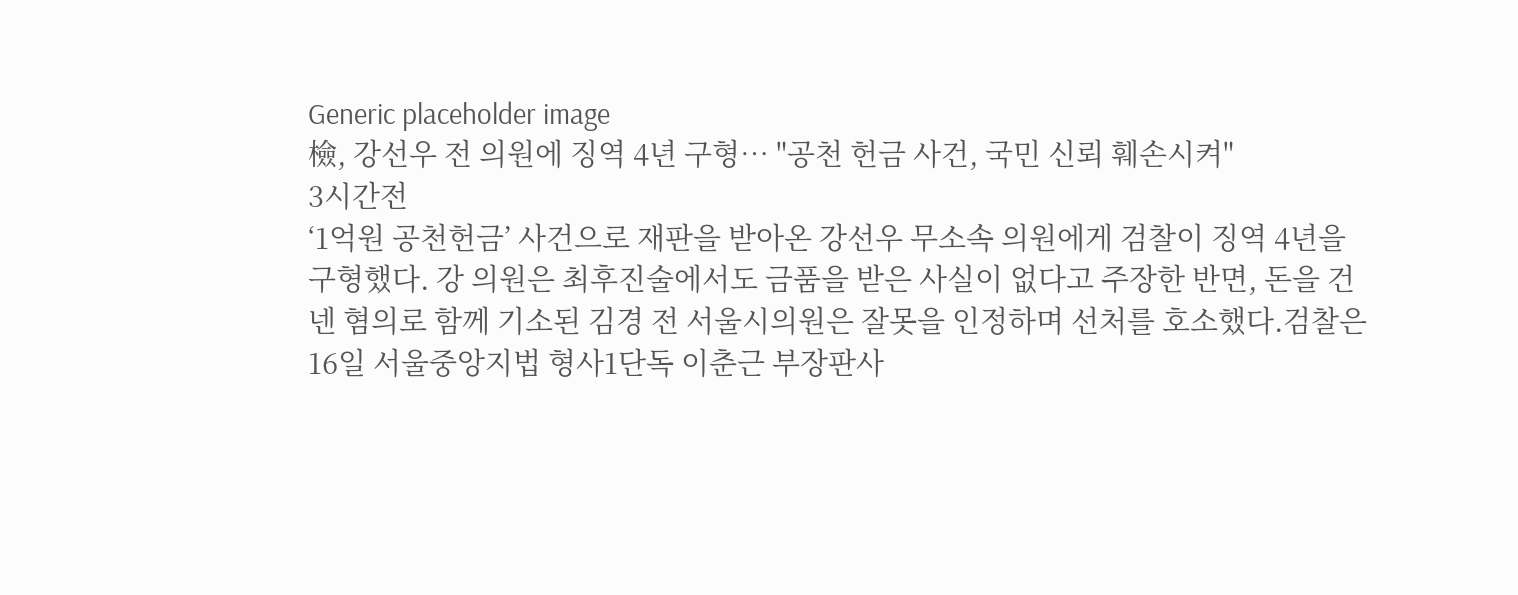Generic placeholder image
檢, 강선우 전 의원에 징역 4년 구형… "공천 헌금 사건, 국민 신뢰 훼손시켜"
3시간전
‘1억원 공천헌금’ 사건으로 재판을 받아온 강선우 무소속 의원에게 검찰이 징역 4년을 구형했다. 강 의원은 최후진술에서도 금품을 받은 사실이 없다고 주장한 반면, 돈을 건넨 혐의로 함께 기소된 김경 전 서울시의원은 잘못을 인정하며 선처를 호소했다.검찰은 16일 서울중앙지법 형사1단독 이춘근 부장판사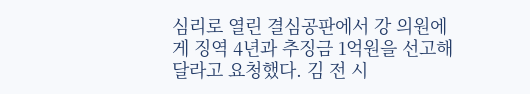심리로 열린 결심공판에서 강 의원에게 징역 4년과 추징금 1억원을 선고해달라고 요청했다. 김 전 시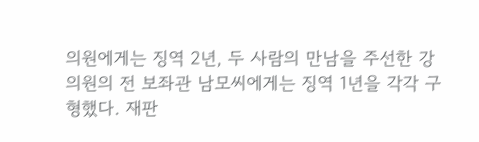의원에게는 징역 2년, 두 사람의 만남을 주선한 강 의원의 전 보좌관 남모씨에게는 징역 1년을 각각 구형했다. 재판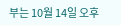부는 10월 14일 오후